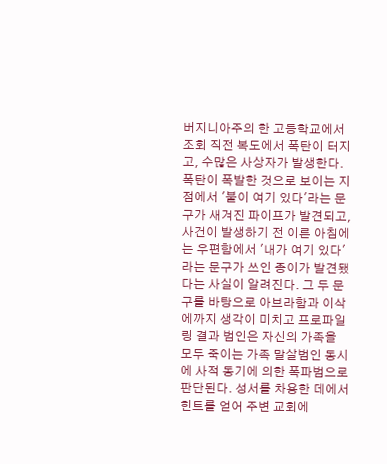버지니아주의 한 고등학교에서 조회 직전 복도에서 폭탄이 터지고, 수많은 사상자가 발생한다. 폭탄이 폭발한 것으로 보이는 지점에서 '불이 여기 있다'라는 문구가 새겨진 파이프가 발견되고, 사건이 발생하기 전 이른 아침에는 우편함에서 '내가 여기 있다'라는 문구가 쓰인 종이가 발견됐다는 사실이 알려진다. 그 두 문구를 바탕으로 아브라함과 이삭에까지 생각이 미치고 프로파일링 결과 범인은 자신의 가족을 모두 죽이는 가족 말살범인 동시에 사적 동기에 의한 폭파범으로 판단된다. 성서를 차용한 데에서 힌트를 얻어 주변 교회에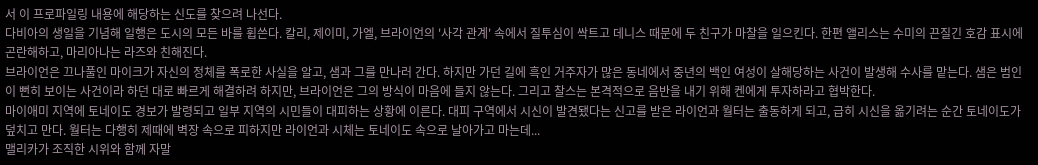서 이 프로파일링 내용에 해당하는 신도를 찾으려 나선다.
다비아의 생일을 기념해 일행은 도시의 모든 바를 휩쓴다. 칼리, 제이미, 가엘, 브라이언의 '사각 관계' 속에서 질투심이 싹트고 데니스 때문에 두 친구가 마찰을 일으킨다. 한편 앨리스는 수미의 끈질긴 호감 표시에 곤란해하고, 마리아나는 라즈와 친해진다.
브라이언은 끄나풀인 마이크가 자신의 정체를 폭로한 사실을 알고, 샘과 그를 만나러 간다. 하지만 가던 길에 흑인 거주자가 많은 동네에서 중년의 백인 여성이 살해당하는 사건이 발생해 수사를 맡는다. 샘은 범인이 뻔히 보이는 사건이라 하던 대로 빠르게 해결하려 하지만, 브라이언은 그의 방식이 마음에 들지 않는다. 그리고 찰스는 본격적으로 음반을 내기 위해 켄에게 투자하라고 협박한다.
마이애미 지역에 토네이도 경보가 발령되고 일부 지역의 시민들이 대피하는 상황에 이른다. 대피 구역에서 시신이 발견됐다는 신고를 받은 라이언과 월터는 출동하게 되고, 급히 시신을 옮기려는 순간 토네이도가 덮치고 만다. 월터는 다행히 제때에 벽장 속으로 피하지만 라이언과 시체는 토네이도 속으로 날아가고 마는데...
맬리카가 조직한 시위와 함께 자말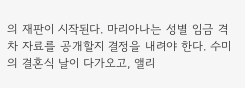의 재판이 시작된다. 마리아나는 성별 임금 격차 자료를 공개할지 결정을 내려야 한다. 수미의 결혼식 날이 다가오고, 앨리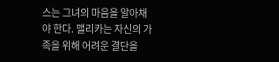스는 그녀의 마음을 알아채야 한다. 맬리카는 자신의 가족을 위해 어려운 결단을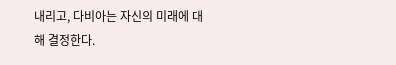내리고, 다비아는 자신의 미래에 대해 결정한다.